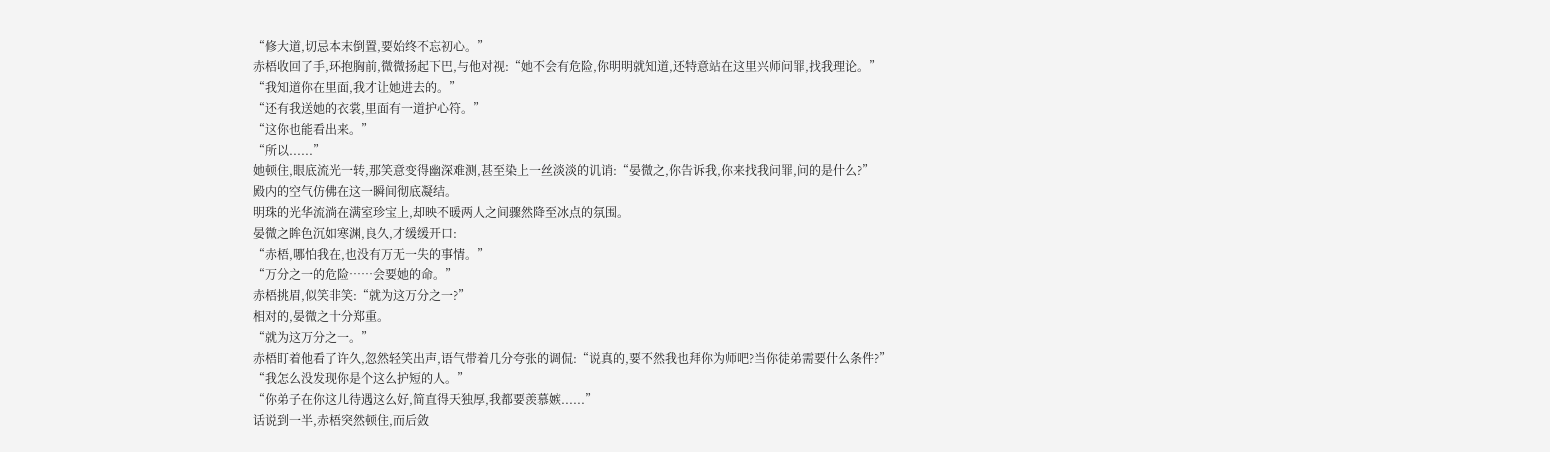“修大道,切忌本末倒置,要始终不忘初心。”
赤梧收回了手,环抱胸前,微微扬起下巴,与他对视:“她不会有危险,你明明就知道,还特意站在这里兴师问罪,找我理论。”
“我知道你在里面,我才让她进去的。”
“还有我送她的衣裳,里面有一道护心符。”
“这你也能看出来。”
“所以......”
她顿住,眼底流光一转,那笑意变得幽深难测,甚至染上一丝淡淡的讥诮:“晏微之,你告诉我,你来找我问罪,问的是什么?”
殿内的空气仿佛在这一瞬间彻底凝结。
明珠的光华流淌在满室珍宝上,却映不暖两人之间骤然降至冰点的氛围。
晏微之眸色沉如寒渊,良久,才缓缓开口:
“赤梧,哪怕我在,也没有万无一失的事情。”
“万分之一的危险……会要她的命。”
赤梧挑眉,似笑非笑:“就为这万分之一?”
相对的,晏微之十分郑重。
“就为这万分之一。”
赤梧盯着他看了许久,忽然轻笑出声,语气带着几分夸张的调侃:“说真的,要不然我也拜你为师吧?当你徒弟需要什么条件?”
“我怎么没发现你是个这么护短的人。”
“你弟子在你这儿待遇这么好,简直得天独厚,我都要羡慕嫉......”
话说到一半,赤梧突然顿住,而后敛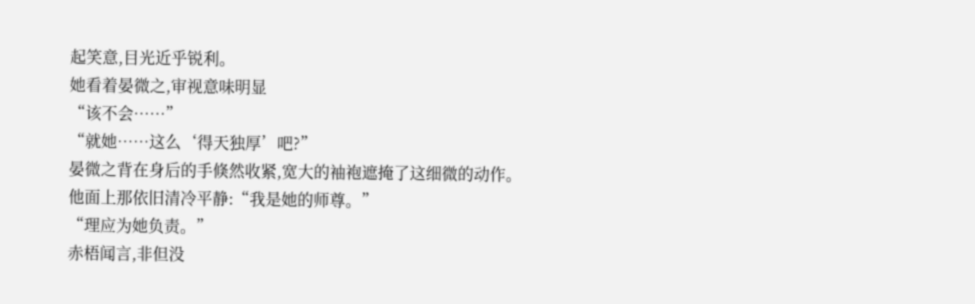起笑意,目光近乎锐利。
她看着晏微之,审视意味明显
“该不会……”
“就她……这么‘得天独厚’吧?”
晏微之背在身后的手倏然收紧,宽大的袖袍遮掩了这细微的动作。
他面上那依旧清冷平静:“我是她的师尊。”
“理应为她负责。”
赤梧闻言,非但没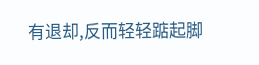有退却,反而轻轻踮起脚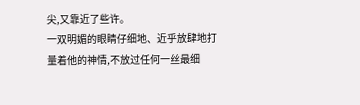尖,又靠近了些许。
一双明媚的眼睛仔细地、近乎放肆地打量着他的神情,不放过任何一丝最细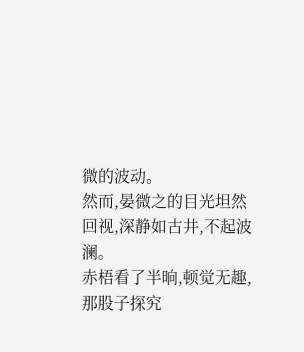微的波动。
然而,晏微之的目光坦然回视,深静如古井,不起波澜。
赤梧看了半晌,顿觉无趣,那股子探究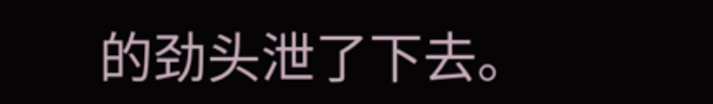的劲头泄了下去。